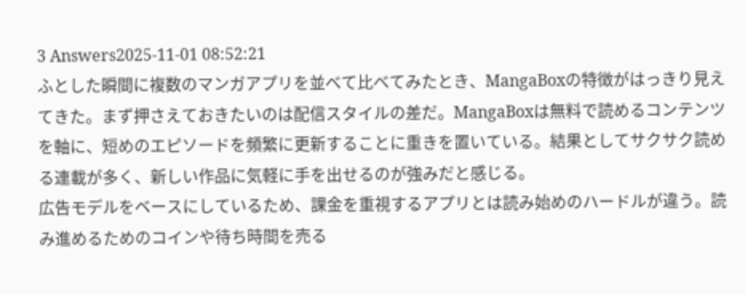3 Answers2025-11-01 08:52:21
ふとした瞬間に複数のマンガアプリを並べて比べてみたとき、MangaBoxの特徴がはっきり見えてきた。まず押さえておきたいのは配信スタイルの差だ。MangaBoxは無料で読めるコンテンツを軸に、短めのエピソードを頻繁に更新することに重きを置いている。結果としてサクサク読める連載が多く、新しい作品に気軽に手を出せるのが強みだと感じる。
広告モデルをベースにしているため、課金を重視するアプリとは読み始めのハードルが違う。読み進めるためのコインや待ち時間を売る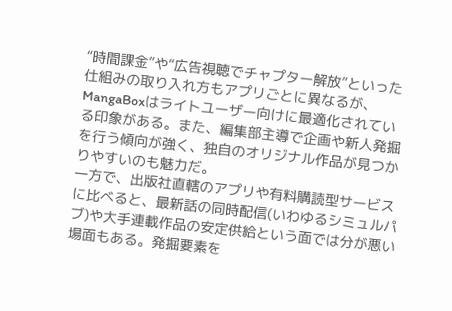“時間課金”や“広告視聴でチャプター解放”といった仕組みの取り入れ方もアプリごとに異なるが、MangaBoxはライトユーザー向けに最適化されている印象がある。また、編集部主導で企画や新人発掘を行う傾向が強く、独自のオリジナル作品が見つかりやすいのも魅力だ。
一方で、出版社直轄のアプリや有料購読型サービスに比べると、最新話の同時配信(いわゆるシミュルパブ)や大手連載作品の安定供給という面では分が悪い場面もある。発掘要素を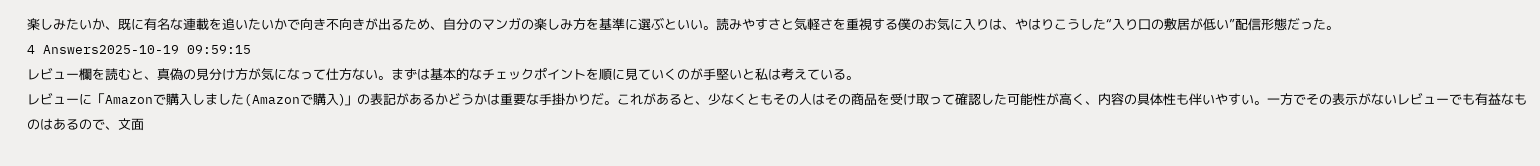楽しみたいか、既に有名な連載を追いたいかで向き不向きが出るため、自分のマンガの楽しみ方を基準に選ぶといい。読みやすさと気軽さを重視する僕のお気に入りは、やはりこうした“入り口の敷居が低い”配信形態だった。
4 Answers2025-10-19 09:59:15
レビュー欄を読むと、真偽の見分け方が気になって仕方ない。まずは基本的なチェックポイントを順に見ていくのが手堅いと私は考えている。
レビューに「Amazonで購入しました(Amazonで購入)」の表記があるかどうかは重要な手掛かりだ。これがあると、少なくともその人はその商品を受け取って確認した可能性が高く、内容の具体性も伴いやすい。一方でその表示がないレビューでも有益なものはあるので、文面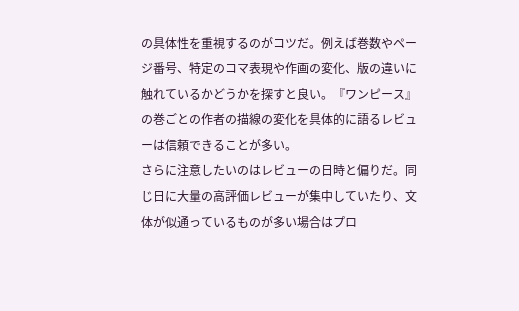の具体性を重視するのがコツだ。例えば巻数やページ番号、特定のコマ表現や作画の変化、版の違いに触れているかどうかを探すと良い。『ワンピース』の巻ごとの作者の描線の変化を具体的に語るレビューは信頼できることが多い。
さらに注意したいのはレビューの日時と偏りだ。同じ日に大量の高評価レビューが集中していたり、文体が似通っているものが多い場合はプロ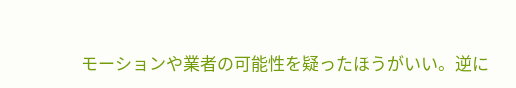モーションや業者の可能性を疑ったほうがいい。逆に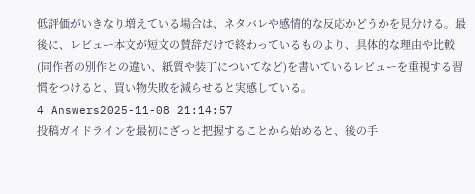低評価がいきなり増えている場合は、ネタバレや感情的な反応かどうかを見分ける。最後に、レビュー本文が短文の賛辞だけで終わっているものより、具体的な理由や比較(同作者の別作との違い、紙質や装丁についてなど)を書いているレビューを重視する習慣をつけると、買い物失敗を減らせると実感している。
4 Answers2025-11-08 21:14:57
投稿ガイドラインを最初にざっと把握することから始めると、後の手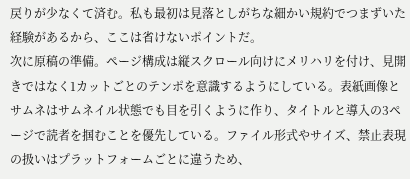戻りが少なくて済む。私も最初は見落としがちな細かい規約でつまずいた経験があるから、ここは省けないポイントだ。
次に原稿の準備。ページ構成は縦スクロール向けにメリハリを付け、見開きではなく1カットごとのテンポを意識するようにしている。表紙画像とサムネはサムネイル状態でも目を引くように作り、タイトルと導入の3ページで読者を掴むことを優先している。ファイル形式やサイズ、禁止表現の扱いはプラットフォームごとに違うため、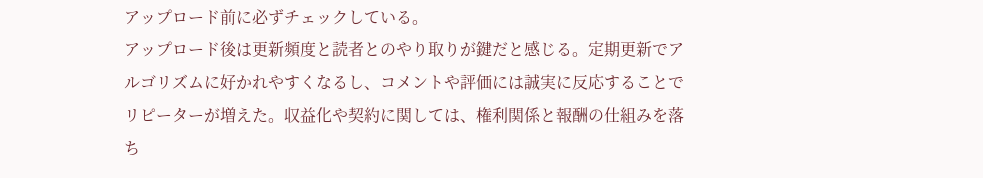アップロード前に必ずチェックしている。
アップロード後は更新頻度と読者とのやり取りが鍵だと感じる。定期更新でアルゴリズムに好かれやすくなるし、コメントや評価には誠実に反応することでリピーターが増えた。収益化や契約に関しては、権利関係と報酬の仕組みを落ち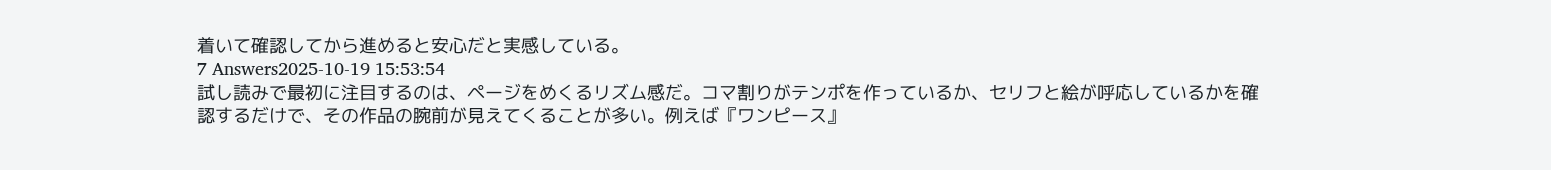着いて確認してから進めると安心だと実感している。
7 Answers2025-10-19 15:53:54
試し読みで最初に注目するのは、ページをめくるリズム感だ。コマ割りがテンポを作っているか、セリフと絵が呼応しているかを確認するだけで、その作品の腕前が見えてくることが多い。例えば『ワンピース』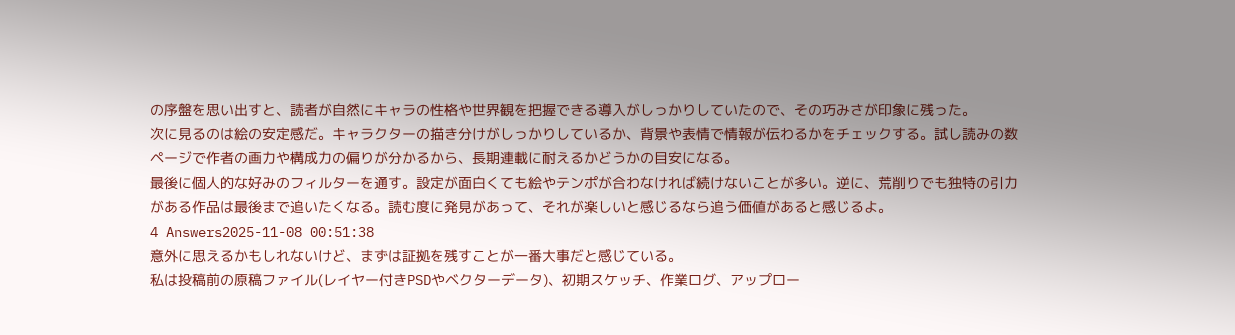の序盤を思い出すと、読者が自然にキャラの性格や世界観を把握できる導入がしっかりしていたので、その巧みさが印象に残った。
次に見るのは絵の安定感だ。キャラクターの描き分けがしっかりしているか、背景や表情で情報が伝わるかをチェックする。試し読みの数ページで作者の画力や構成力の偏りが分かるから、長期連載に耐えるかどうかの目安になる。
最後に個人的な好みのフィルターを通す。設定が面白くても絵やテンポが合わなければ続けないことが多い。逆に、荒削りでも独特の引力がある作品は最後まで追いたくなる。読む度に発見があって、それが楽しいと感じるなら追う価値があると感じるよ。
4 Answers2025-11-08 00:51:38
意外に思えるかもしれないけど、まずは証拠を残すことが一番大事だと感じている。
私は投稿前の原稿ファイル(レイヤー付きPSDやベクターデータ)、初期スケッチ、作業ログ、アップロー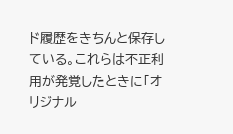ド履歴をきちんと保存している。これらは不正利用が発覚したときに「オリジナル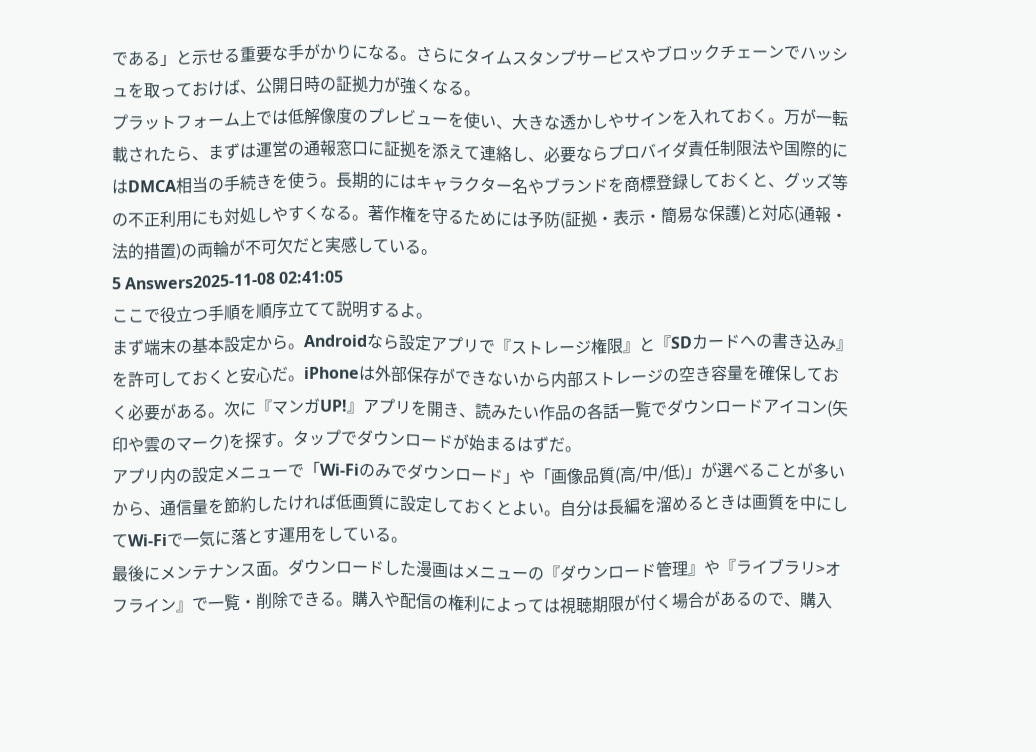である」と示せる重要な手がかりになる。さらにタイムスタンプサービスやブロックチェーンでハッシュを取っておけば、公開日時の証拠力が強くなる。
プラットフォーム上では低解像度のプレビューを使い、大きな透かしやサインを入れておく。万が一転載されたら、まずは運営の通報窓口に証拠を添えて連絡し、必要ならプロバイダ責任制限法や国際的にはDMCA相当の手続きを使う。長期的にはキャラクター名やブランドを商標登録しておくと、グッズ等の不正利用にも対処しやすくなる。著作権を守るためには予防(証拠・表示・簡易な保護)と対応(通報・法的措置)の両輪が不可欠だと実感している。
5 Answers2025-11-08 02:41:05
ここで役立つ手順を順序立てて説明するよ。
まず端末の基本設定から。Androidなら設定アプリで『ストレージ権限』と『SDカードへの書き込み』を許可しておくと安心だ。iPhoneは外部保存ができないから内部ストレージの空き容量を確保しておく必要がある。次に『マンガUP!』アプリを開き、読みたい作品の各話一覧でダウンロードアイコン(矢印や雲のマーク)を探す。タップでダウンロードが始まるはずだ。
アプリ内の設定メニューで「Wi‑Fiのみでダウンロード」や「画像品質(高/中/低)」が選べることが多いから、通信量を節約したければ低画質に設定しておくとよい。自分は長編を溜めるときは画質を中にしてWi‑Fiで一気に落とす運用をしている。
最後にメンテナンス面。ダウンロードした漫画はメニューの『ダウンロード管理』や『ライブラリ>オフライン』で一覧・削除できる。購入や配信の権利によっては視聴期限が付く場合があるので、購入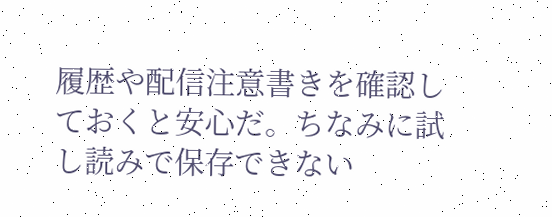履歴や配信注意書きを確認しておくと安心だ。ちなみに試し読みで保存できない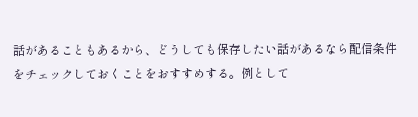話があることもあるから、どうしても保存したい話があるなら配信条件をチェックしておくことをおすすめする。例として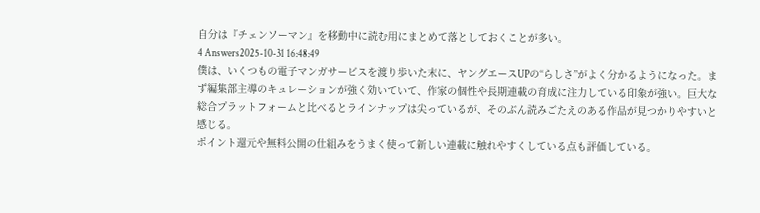自分は『チェンソーマン』を移動中に読む用にまとめて落としておくことが多い。
4 Answers2025-10-31 16:48:49
僕は、いくつもの電子マンガサービスを渡り歩いた末に、ヤングエースUPの“らしさ”がよく分かるようになった。まず編集部主導のキュレーションが強く効いていて、作家の個性や長期連載の育成に注力している印象が強い。巨大な総合プラットフォームと比べるとラインナップは尖っているが、そのぶん読みごたえのある作品が見つかりやすいと感じる。
ポイント還元や無料公開の仕組みをうまく使って新しい連載に触れやすくしている点も評価している。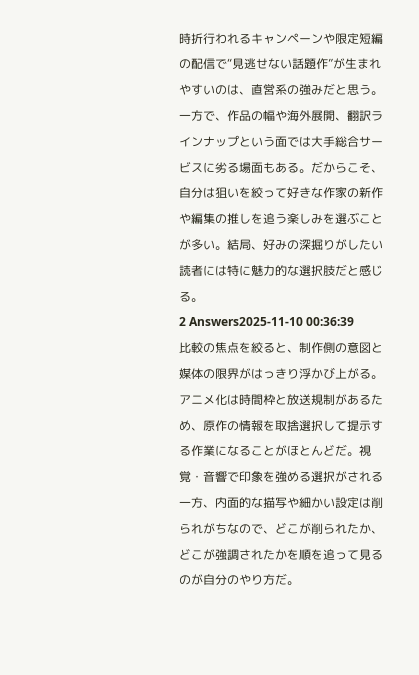時折行われるキャンペーンや限定短編の配信で“見逃せない話題作”が生まれやすいのは、直営系の強みだと思う。
一方で、作品の幅や海外展開、翻訳ラインナップという面では大手総合サービスに劣る場面もある。だからこそ、自分は狙いを絞って好きな作家の新作や編集の推しを追う楽しみを選ぶことが多い。結局、好みの深掘りがしたい読者には特に魅力的な選択肢だと感じる。
2 Answers2025-11-10 00:36:39
比較の焦点を絞ると、制作側の意図と媒体の限界がはっきり浮かび上がる。アニメ化は時間枠と放送規制があるため、原作の情報を取捨選択して提示する作業になることがほとんどだ。視覚・音響で印象を強める選択がされる一方、内面的な描写や細かい設定は削られがちなので、どこが削られたか、どこが強調されたかを順を追って見るのが自分のやり方だ。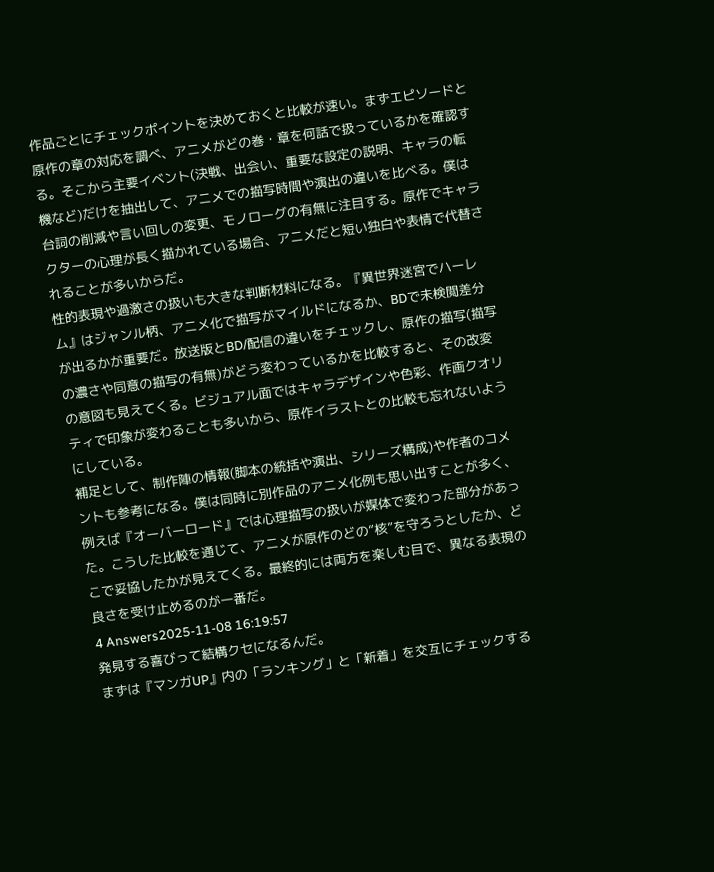作品ごとにチェックポイントを決めておくと比較が速い。まずエピソードと原作の章の対応を調べ、アニメがどの巻・章を何話で扱っているかを確認する。そこから主要イベント(決戦、出会い、重要な設定の説明、キャラの転機など)だけを抽出して、アニメでの描写時間や演出の違いを比べる。僕は台詞の削減や言い回しの変更、モノローグの有無に注目する。原作でキャラクターの心理が長く描かれている場合、アニメだと短い独白や表情で代替されることが多いからだ。
性的表現や過激さの扱いも大きな判断材料になる。『異世界迷宮でハーレム』はジャンル柄、アニメ化で描写がマイルドになるか、BDで未検閲差分が出るかが重要だ。放送版とBD/配信の違いをチェックし、原作の描写(描写の濃さや同意の描写の有無)がどう変わっているかを比較すると、その改変の意図も見えてくる。ビジュアル面ではキャラデザインや色彩、作画クオリティで印象が変わることも多いから、原作イラストとの比較も忘れないようにしている。
補足として、制作陣の情報(脚本の統括や演出、シリーズ構成)や作者のコメントも参考になる。僕は同時に別作品のアニメ化例も思い出すことが多く、例えば『オーバーロード』では心理描写の扱いが媒体で変わった部分があった。こうした比較を通じて、アニメが原作のどの“核”を守ろうとしたか、どこで妥協したかが見えてくる。最終的には両方を楽しむ目で、異なる表現の良さを受け止めるのが一番だ。
4 Answers2025-11-08 16:19:57
発見する喜びって結構クセになるんだ。
まずは『マンガUP』内の「ランキング」と「新着」を交互にチェックする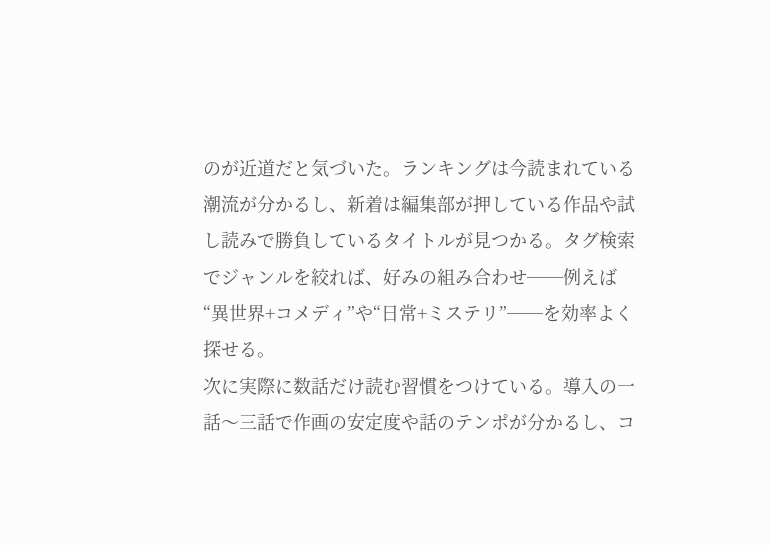のが近道だと気づいた。ランキングは今読まれている潮流が分かるし、新着は編集部が押している作品や試し読みで勝負しているタイトルが見つかる。タグ検索でジャンルを絞れば、好みの組み合わせ──例えば“異世界+コメディ”や“日常+ミステリ”──を効率よく探せる。
次に実際に数話だけ読む習慣をつけている。導入の一話〜三話で作画の安定度や話のテンポが分かるし、コ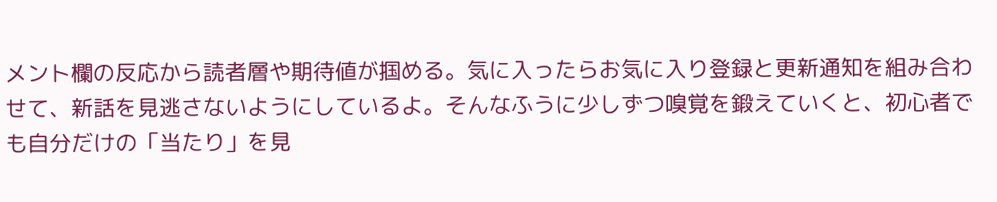メント欄の反応から読者層や期待値が掴める。気に入ったらお気に入り登録と更新通知を組み合わせて、新話を見逃さないようにしているよ。そんなふうに少しずつ嗅覚を鍛えていくと、初心者でも自分だけの「当たり」を見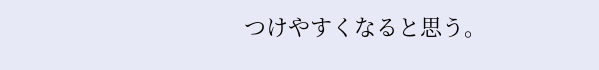つけやすくなると思う。